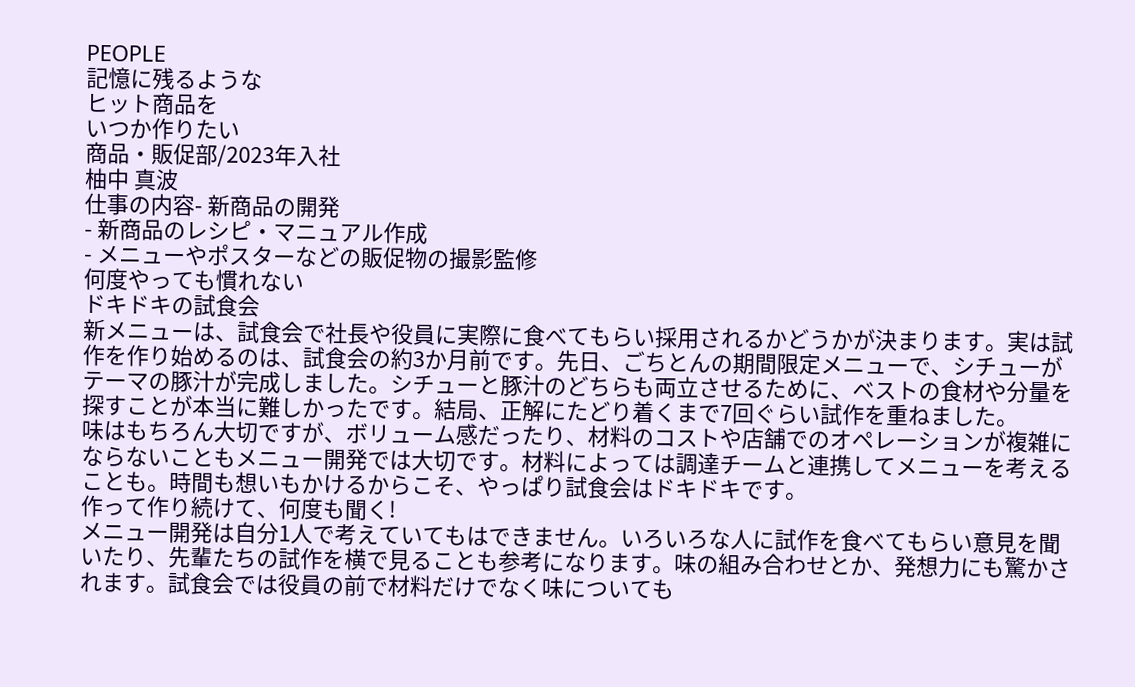PEOPLE
記憶に残るような
ヒット商品を
いつか作りたい
商品・販促部/2023年入社
柚中 真波
仕事の内容- 新商品の開発
- 新商品のレシピ・マニュアル作成
- メニューやポスターなどの販促物の撮影監修
何度やっても慣れない
ドキドキの試食会
新メニューは、試食会で社長や役員に実際に食べてもらい採用されるかどうかが決まります。実は試作を作り始めるのは、試食会の約3か月前です。先日、ごちとんの期間限定メニューで、シチューがテーマの豚汁が完成しました。シチューと豚汁のどちらも両立させるために、ベストの食材や分量を探すことが本当に難しかったです。結局、正解にたどり着くまで7回ぐらい試作を重ねました。
味はもちろん大切ですが、ボリューム感だったり、材料のコストや店舗でのオペレーションが複雑にならないこともメニュー開発では大切です。材料によっては調達チームと連携してメニューを考えることも。時間も想いもかけるからこそ、やっぱり試食会はドキドキです。
作って作り続けて、何度も聞く!
メニュー開発は自分1人で考えていてもはできません。いろいろな人に試作を食べてもらい意見を聞いたり、先輩たちの試作を横で見ることも参考になります。味の組み合わせとか、発想力にも驚かされます。試食会では役員の前で材料だけでなく味についても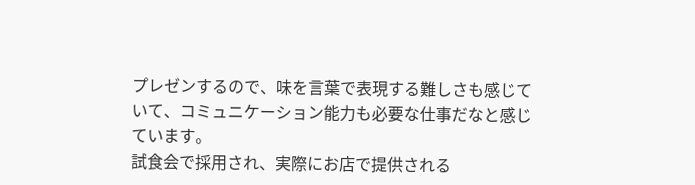プレゼンするので、味を言葉で表現する難しさも感じていて、コミュニケーション能力も必要な仕事だなと感じています。
試食会で採用され、実際にお店で提供される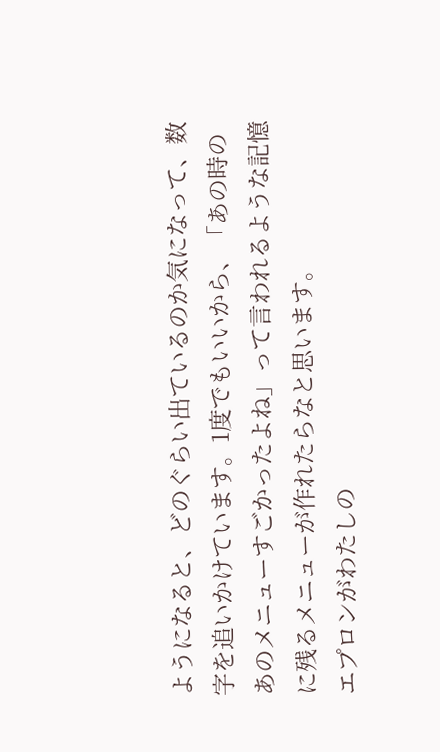ようになると、どのぐらい出ているのか気になって、数字を追いかけています。1度でもいいから、「あの時のあのメニューすごかったよね」って言われるような記憶に残るメニューが作れたらなと思います。
エプロンがわたしの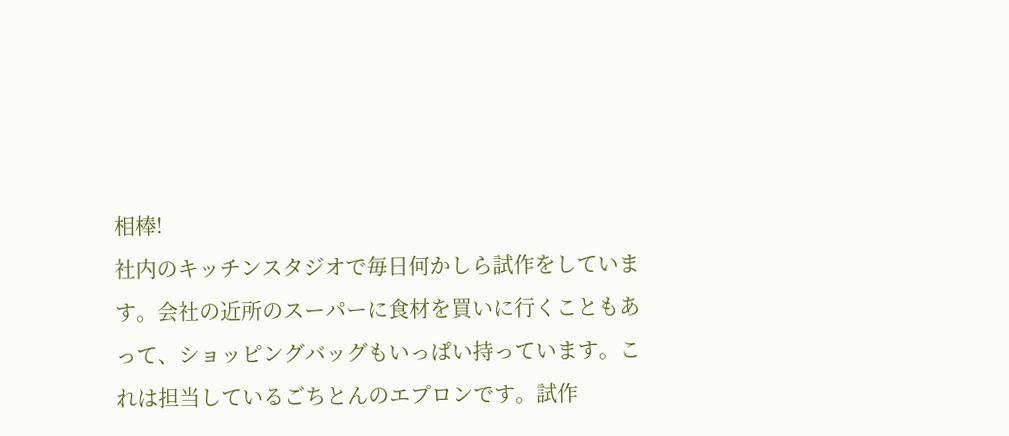相棒!
社内のキッチンスタジオで毎日何かしら試作をしています。会社の近所のスーパーに食材を買いに行くこともあって、ショッピングバッグもいっぱい持っています。これは担当しているごちとんのエプロンです。試作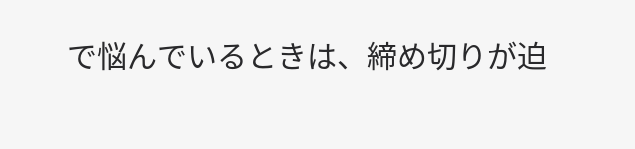で悩んでいるときは、締め切りが迫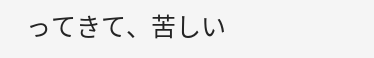ってきて、苦しい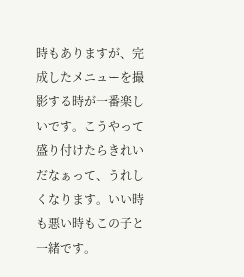時もありますが、完成したメニューを撮影する時が一番楽しいです。こうやって盛り付けたらきれいだなぁって、うれしくなります。いい時も悪い時もこの子と一緒です。